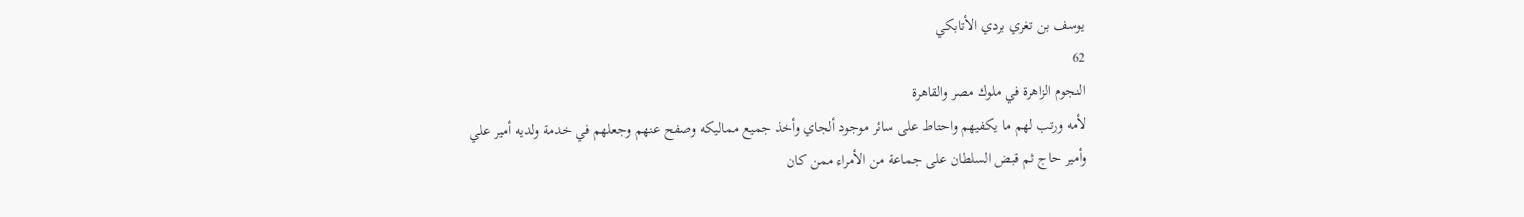يوسف بن تغري بردي الأتابكي
62
النجوم الزاهرة في ملوك مصر والقاهرة
لأمه ورتب لهم ما يكفيهم واحتاط على سائر موجود ألجاي وأخذ جميع مماليكه وصفح عنهم وجعلهم في خدمة ولديه أمير علي وأمير حاج ثم قبض السلطان على جماعة من الأمراء ممن كان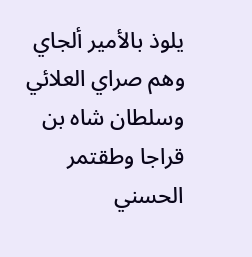يلوذ بالأمير ألجاي وهم صراي العلائي وسلطان شاه بن قراجا وطقتمر الحسني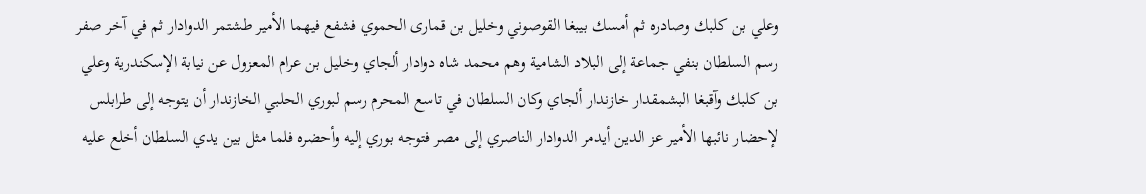وعلي بن كلبك وصادره ثم أمسك بيبغا القوصوني وخليل بن قمارى الحموي فشفع فيهما الأمير طشتمر الدوادار ثم في آخر صفر رسم السلطان بنفي جماعة إلى البلاد الشامية وهم محمد شاه دوادار ألجاي وخليل بن عرام المعزول عن نيابة الإسكندرية وعلي بن كلبك وآقبغا البشمقدار خازندار ألجاي وكان السلطان في تاسع المحرم رسم لبوري الحلبي الخازندار أن يتوجه إلى طرابلس لإحضار نائبها الأمير عز الدين أيدمر الدوادار الناصري إلى مصر فتوجه بوري إليه وأحضره فلما مثل بين يدي السلطان أخلع عليه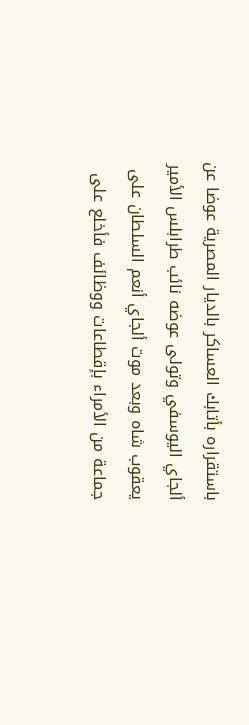باستقراره بأتابك العساكر بالديار المصرية عوضا عن ألجاي اليوسفي وتولى عوضه نائب طرابلس الأمير يعقوب شاه وبعد موت ألجاي أنعم السلطان على جماعة من الأمراء بإقطاعات ووظائف فأخلع على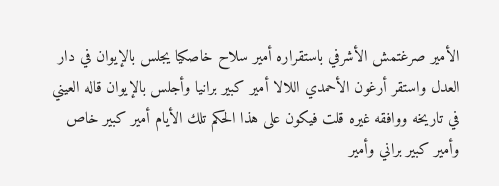الأمير صرغتمش الأشرفي باستقراره أمير سلاح خاصكيا يجلس بالإيوان في دار العدل واستقر أرغون الأحمدي اللالا أمير كبير برانيا وأجلس بالإيوان قاله العيني في تاريخه ووافقه غيره قلت فيكون على هذا الحكم تلك الأيام أمير كبير خاص وأمير كبير براني وأمير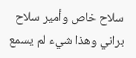سلاح خاص وأمير سلاح براني وهذا شيء لم يسمع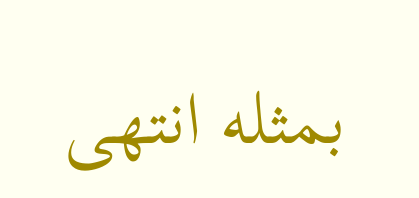بمثله انتهى